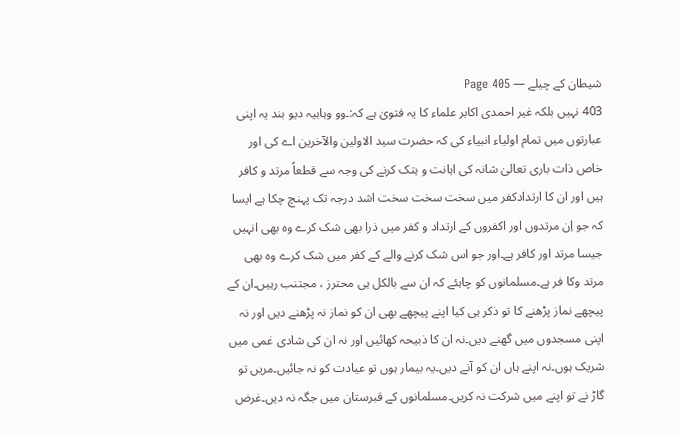شیطان کے چیلے — Page 405
403 نہیں بلکہ غیر احمدی اکابر علماء کا یہ فتویٰ ہے کہ:۔وو وہابیہ دیو بند یہ اپنی عبارتوں میں تمام اولیاء انبیاء کی کہ حضرت سید الاولین والآخرین اے کی اور خاص ذات باری تعالیٰ شانہ کی اہانت و ہتک کرنے کی وجہ سے قطعاً مرتد و کافر ہیں اور ان کا ارتدادکفر میں سخت سخت سخت اشد درجہ تک پہنچ چکا ہے ایسا کہ جو اِن مرتدوں اور اکفروں کے ارتداد و کفر میں ذرا بھی شک کرے وہ بھی انہیں جیسا مرتد اور کافر ہے۔اور جو اس شک کرنے والے کے کفر میں شک کرے وہ بھی مرتد وکا فر ہے۔مسلمانوں کو چاہئے کہ ان سے بالکل ہی محترز ، مجتنب رہیں۔ان کے پیچھے نماز پڑھنے کا تو ذکر ہی کیا اپنے پیچھے بھی ان کو نماز نہ پڑھنے دیں اور نہ اپنی مسجدوں میں گھنے دیں۔نہ ان کا ذبیحہ کھائیں اور نہ ان کی شادی غمی میں شریک ہوں۔نہ اپنے ہاں ان کو آنے دیں۔یہ بیمار ہوں تو عیادت کو نہ جائیں۔مریں تو گاڑ نے تو اپنے میں شرکت نہ کریں۔مسلمانوں کے قبرستان میں جگہ نہ دیں۔غرض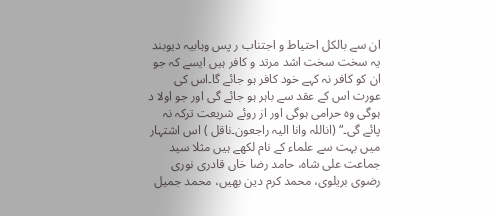ان سے بالکل احتیاط و اجتناب ر پس وہابیہ دیوبند یہ سخت سخت اشد مرتد و کافر ہیں ایسے کہ جو ان کو کافر نہ کہے خود کافر ہو جائے گا۔اس کی عورت اس کے عقد سے باہر ہو جائے گی اور جو اولا د ہوگی وہ حرامی ہوگی اور از روئے شریعت ترکہ نہ پائے گی۔“ (اناللہ وانا الیہ راجعون۔ناقل ) اس اشتہار میں بہت سے علماء کے نام لکھے ہیں مثلا سید جماعت علی شاہ، حامد رضا خاں قادری نوری رضوی بریلوی، محمد کرم دین بھیں، محمد جمیل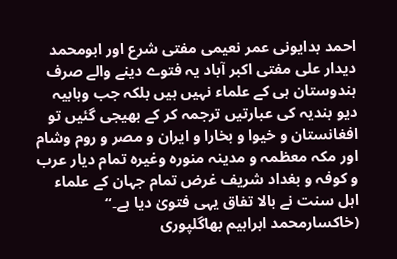احمد بدایونی عمر نعیمی مفتی شرع اور ابومحمد دیدار علی مفتی اکبر آباد یہ فتوے دینے والے صرف ہندوستان ہی کے علماء نہیں ہیں بلکہ جب وہابیہ دیو بندیہ کی عبارتیں ترجمہ کر کے بھیجی گئیں تو افغانستان و خیوا و بخارا و ایران و مصر و روم وشام اور مکہ معظمہ و مدینہ منورہ وغیرہ تمام دیار عرب و کوفہ و بغداد شریف غرض تمام جہان کے علماء اہل سنت نے بالا تفاق یہی فتویٰ دیا ہے۔“ (خاکسارمحمد ابراہیم بھاگلپوری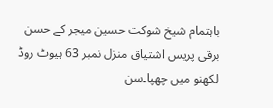باہتمام شیخ شوکت حسین میجر کے حسن برقی پریس اشتیاق منزل نمبر 63 ہیوٹ روڈ لکھنو میں چھپا۔سن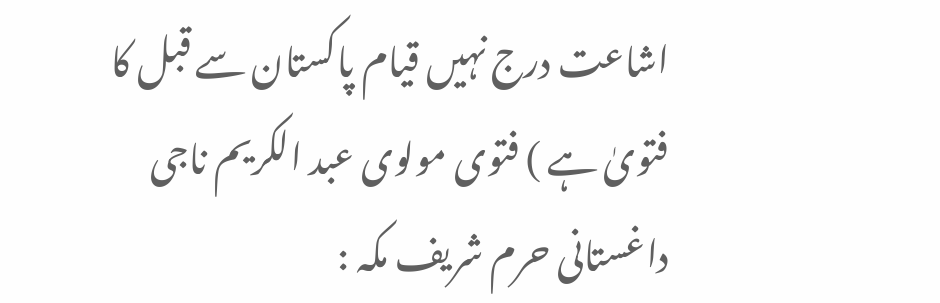اشاعت درج نہیں قیام پاکستان سے قبل کا فتویٰ ہے ) فتوی مولوی عبد الکریم ناجی داغستانی حرم شریف مکہ :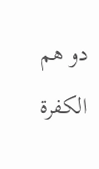دو هم الكفرة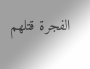الفجرة قتلهم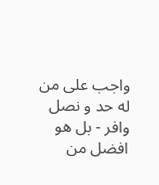واجب على من له حد و نصل وافر - بل هو افضل من